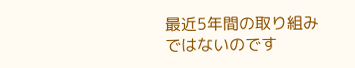最近5年間の取り組みではないのです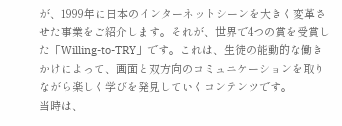が、1999年に日本のインターネットシーンを大きく変革させた事業をご紹介します。それが、世界で4つの賞を受賞した「Willing-to-TRY」です。これは、生徒の能動的な働きかけによって、画面と双方向のコミュニケーションを取りながら楽しく学びを発見していくコンテンツです。
当時は、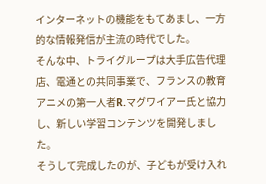インターネットの機能をもてあまし、一方的な情報発信が主流の時代でした。
そんな中、トライグループは大手広告代理店、電通との共同事業で、フランスの教育アニメの第一人者R.マグワイアー氏と協力し、新しい学習コンテンツを開発しました。
そうして完成したのが、子どもが受け入れ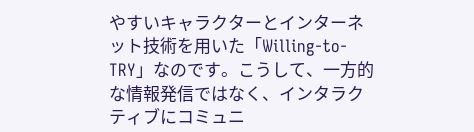やすいキャラクターとインターネット技術を用いた「Willing-to-TRY」なのです。こうして、一方的な情報発信ではなく、インタラクティブにコミュニ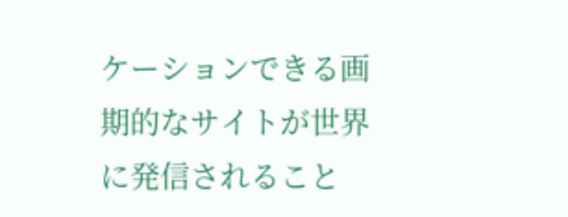ケーションできる画期的なサイトが世界に発信されること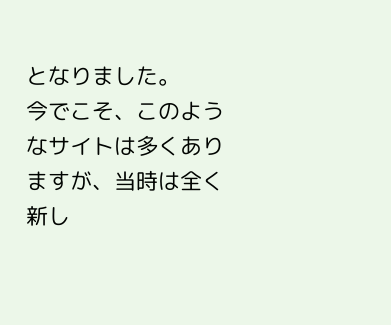となりました。
今でこそ、このようなサイトは多くありますが、当時は全く新し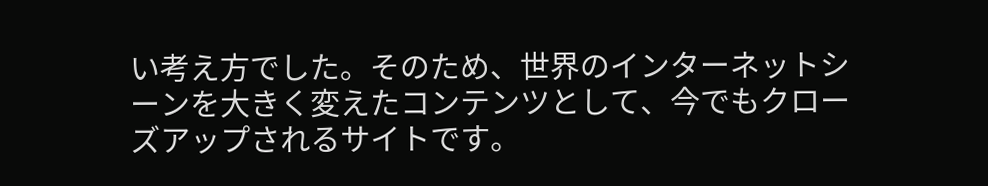い考え方でした。そのため、世界のインターネットシーンを大きく変えたコンテンツとして、今でもクローズアップされるサイトです。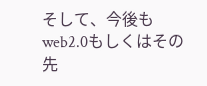そして、今後もweb2.0もしくはその先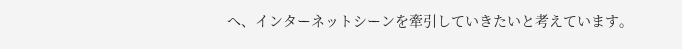へ、インターネットシーンを牽引していきたいと考えています。